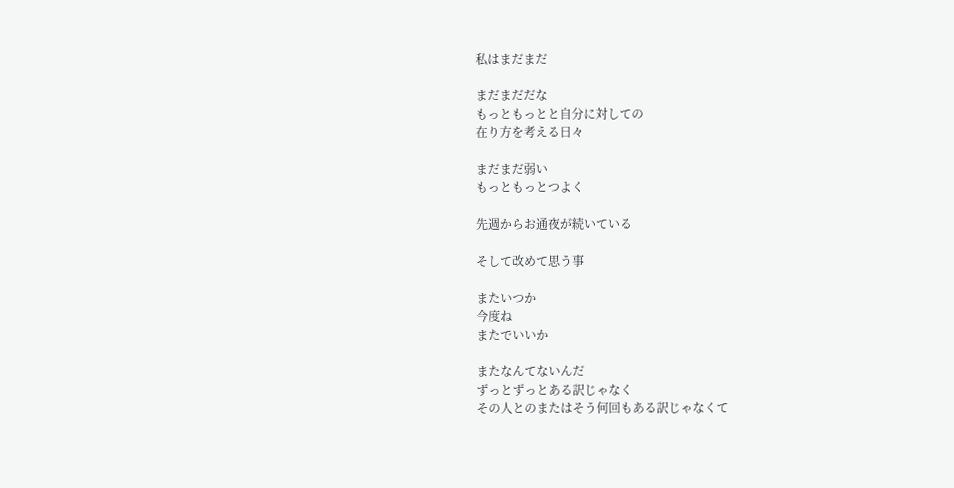私はまだまだ

まだまだだな
もっともっとと自分に対しての
在り方を考える日々

まだまだ弱い
もっともっとつよく

先週からお通夜が続いている

そして改めて思う事

またいつか
今度ね
またでいいか

またなんてないんだ
ずっとずっとある訳じゃなく
その人とのまたはそう何回もある訳じゃなくて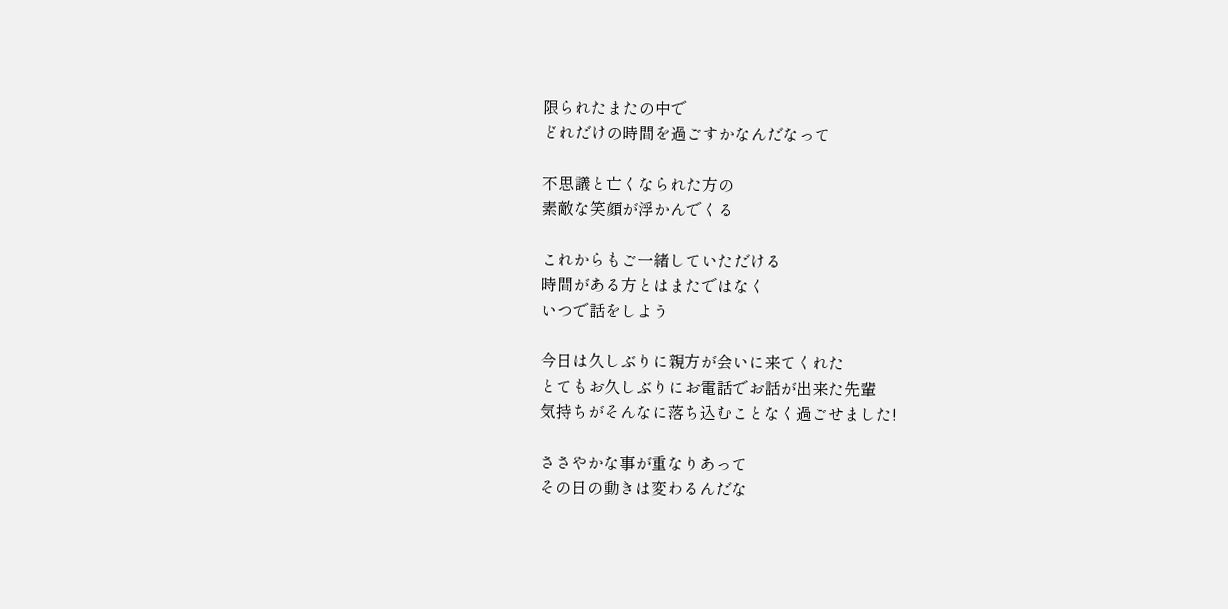限られたまたの中で
どれだけの時間を過ごすかなんだなって

不思議と亡くなられた方の
素敵な笑顔が浮かんでくる

これからもご一緒していただける
時間がある方とはまたではなく
いつで話をしよう

今日は久しぶりに親方が会いに来てくれた
とてもお久しぶりにお電話でお話が出来た先輩
気持ちがそんなに落ち込むことなく過ごせました!

ささやかな事が重なりあって
その日の動きは変わるんだな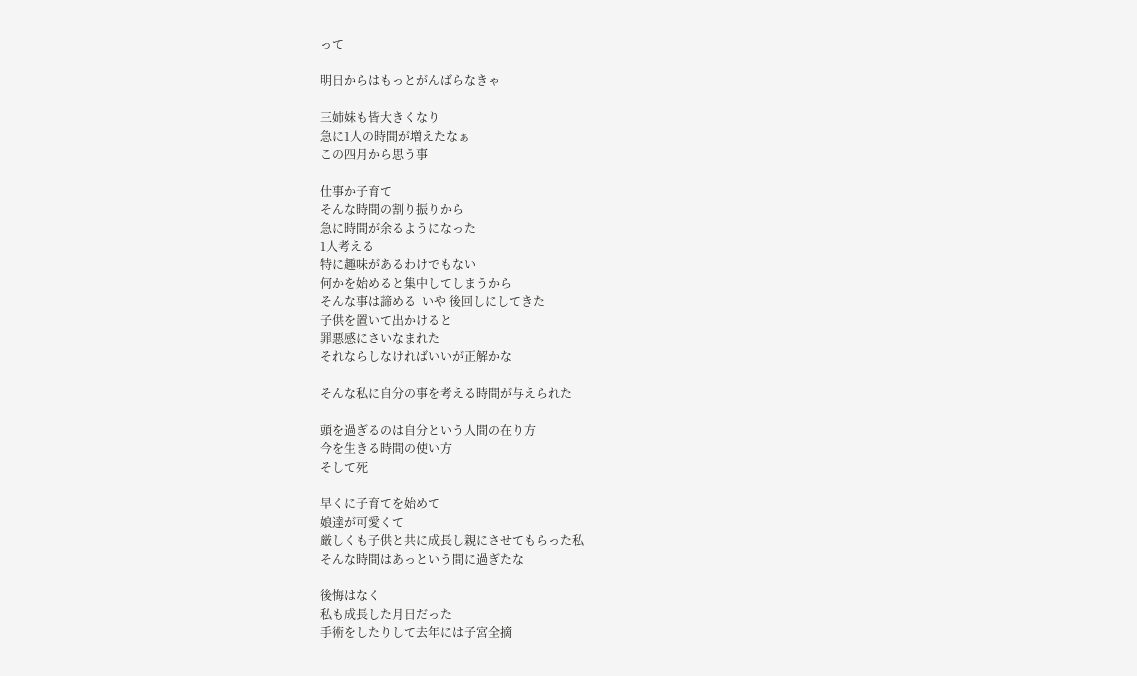って

明日からはもっとがんばらなきゃ

三姉妹も皆大きくなり
急に1人の時間が増えたなぁ
この四月から思う事

仕事か子育て
そんな時間の割り振りから
急に時間が余るようになった
1人考える
特に趣味があるわけでもない
何かを始めると集中してしまうから
そんな事は諦める  いや 後回しにしてきた
子供を置いて出かけると
罪悪感にさいなまれた
それならしなければいいが正解かな

そんな私に自分の事を考える時間が与えられた

頭を過ぎるのは自分という人間の在り方
今を生きる時間の使い方
そして死

早くに子育てを始めて
娘達が可愛くて
厳しくも子供と共に成長し親にさせてもらった私
そんな時間はあっという間に過ぎたな

後悔はなく
私も成長した月日だった
手術をしたりして去年には子宮全摘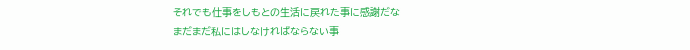それでも仕事をしもとの生活に戻れた事に感謝だな
まだまだ私にはしなければならない事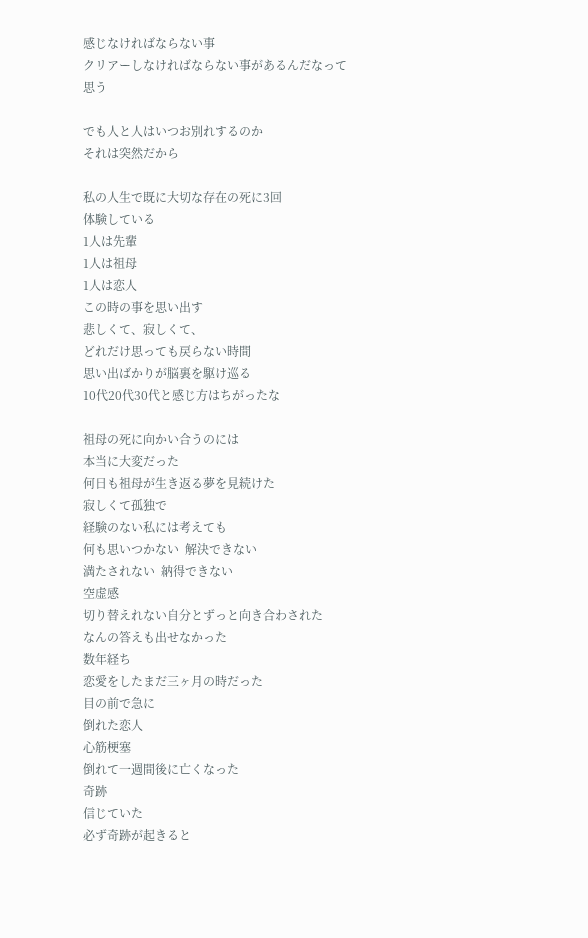感じなければならない事
クリアーしなければならない事があるんだなって
思う

でも人と人はいつお別れするのか
それは突然だから

私の人生で既に大切な存在の死に3回
体験している
1人は先輩
1人は祖母
1人は恋人
この時の事を思い出す
悲しくて、寂しくて、
どれだけ思っても戻らない時間
思い出ばかりが脳裏を駆け巡る
10代20代30代と感じ方はちがったな

祖母の死に向かい合うのには
本当に大変だった
何日も祖母が生き返る夢を見続けた
寂しくて孤独で
経験のない私には考えても
何も思いつかない  解決できない
満たされない  納得できない
空虚感
切り替えれない自分とずっと向き合わされた
なんの答えも出せなかった
数年経ち
恋愛をしたまだ三ヶ月の時だった
目の前で急に
倒れた恋人
心筋梗塞
倒れて一週間後に亡くなった
奇跡
信じていた
必ず奇跡が起きると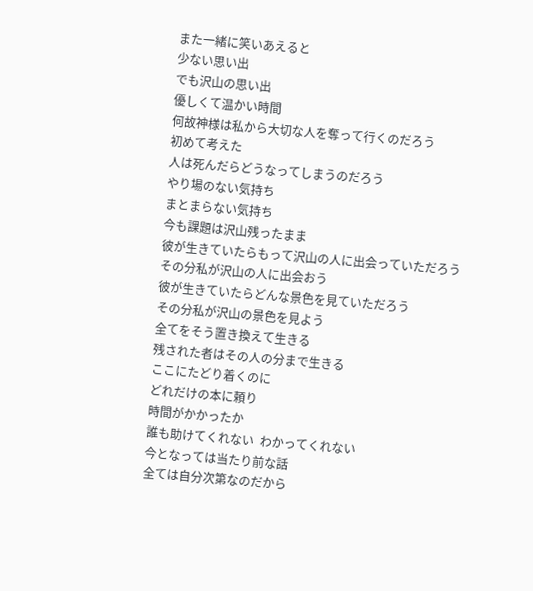また一緒に笑いあえると
少ない思い出
でも沢山の思い出
優しくて温かい時間
何故神様は私から大切な人を奪って行くのだろう
初めて考えた
人は死んだらどうなってしまうのだろう
やり場のない気持ち
まとまらない気持ち
今も課題は沢山残ったまま
彼が生きていたらもって沢山の人に出会っていただろう
その分私が沢山の人に出会おう
彼が生きていたらどんな景色を見ていただろう
その分私が沢山の景色を見よう
全てをそう置き換えて生きる
残された者はその人の分まで生きる
ここにたどり着くのに
どれだけの本に頼り
時間がかかったか
誰も助けてくれない  わかってくれない
今となっては当たり前な話
全ては自分次第なのだから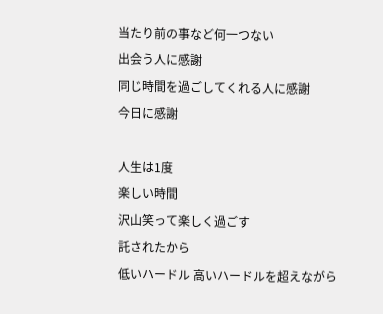当たり前の事など何一つない
出会う人に感謝
同じ時間を過ごしてくれる人に感謝
今日に感謝

人生は1度
楽しい時間
沢山笑って楽しく過ごす
託されたから
低いハードル 高いハードルを超えながら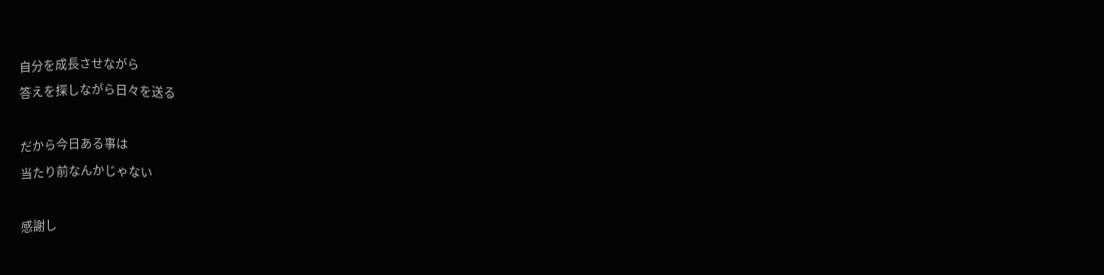自分を成長させながら
答えを探しながら日々を送る

だから今日ある事は
当たり前なんかじゃない

感謝し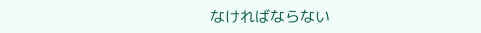なければならない